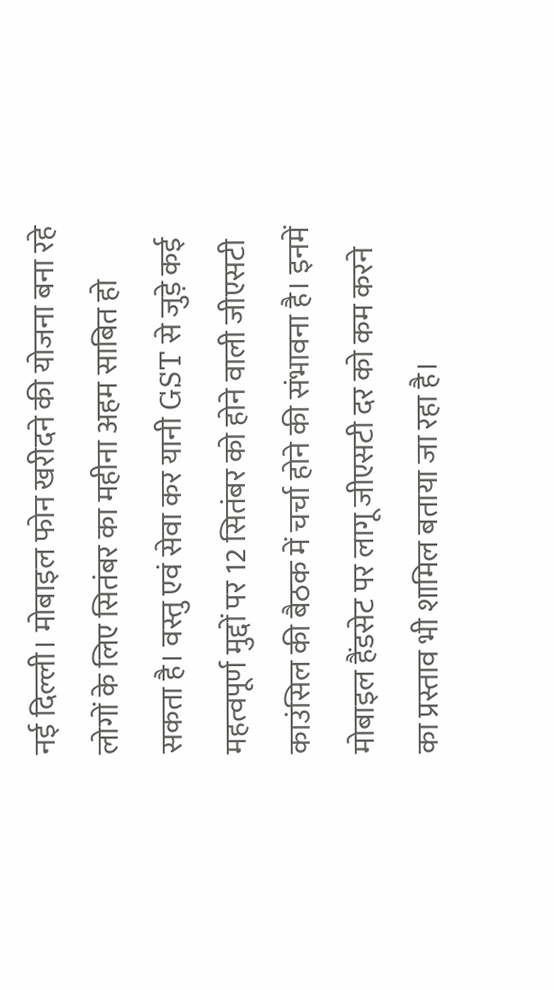नई दिल्ली। मोबाइल फोन खरीदने की योजना बना रहे लोगों के लिए सितंबर का महीना अहम साबित हो सकता है। वस्तु एवं सेवा कर यानी GST से जुड़े कई महत्वपूर्ण मुद्दों पर 12 सितंबर को होने वाली जीएसटी काउंसिल की बैठक में चर्चा होने की संभावना है। इनमें मोबाइल हैंडसेट पर लागू जीएसटी दर को कम करने का प्रस्ताव भी शामिल बताया जा रहा है।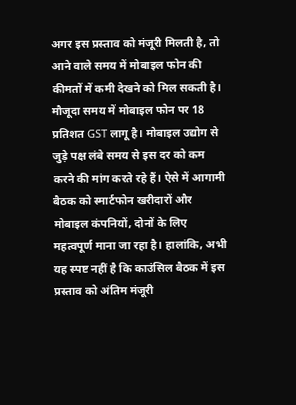अगर इस प्रस्ताव को मंजूरी मिलती है, तो आने वाले समय में मोबाइल फोन की कीमतों में कमी देखने को मिल सकती है।
मौजूदा समय में मोबाइल फोन पर 18 प्रतिशत GST लागू है। मोबाइल उद्योग से जुड़े पक्ष लंबे समय से इस दर को कम करने की मांग करते रहे हैं। ऐसे में आगामी बैठक को स्मार्टफोन खरीदारों और मोबाइल कंपनियों, दोनों के लिए महत्वपूर्ण माना जा रहा है। हालांकि, अभी यह स्पष्ट नहीं है कि काउंसिल बैठक में इस प्रस्ताव को अंतिम मंजूरी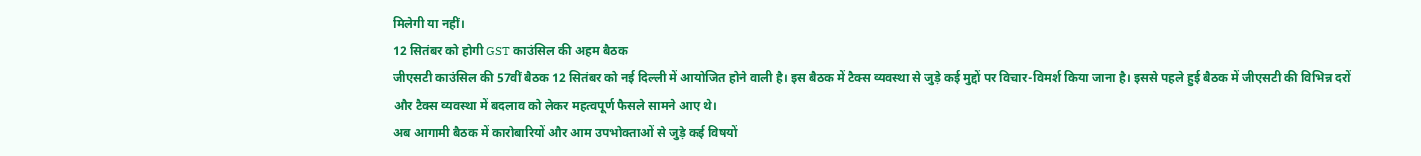मिलेगी या नहीं।
12 सितंबर को होगी GST काउंसिल की अहम बैठक
जीएसटी काउंसिल की 57वीं बैठक 12 सितंबर को नई दिल्ली में आयोजित होने वाली है। इस बैठक में टैक्स व्यवस्था से जुड़े कई मुद्दों पर विचार-विमर्श किया जाना है। इससे पहले हुई बैठक में जीएसटी की विभिन्न दरों और टैक्स व्यवस्था में बदलाव को लेकर महत्वपूर्ण फैसले सामने आए थे।
अब आगामी बैठक में कारोबारियों और आम उपभोक्ताओं से जुड़े कई विषयों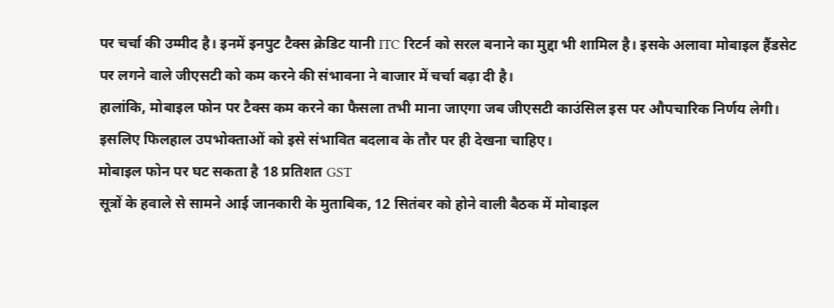पर चर्चा की उम्मीद है। इनमें इनपुट टैक्स क्रेडिट यानी ITC रिटर्न को सरल बनाने का मुद्दा भी शामिल है। इसके अलावा मोबाइल हैंडसेट पर लगने वाले जीएसटी को कम करने की संभावना ने बाजार में चर्चा बढ़ा दी है।
हालांकि, मोबाइल फोन पर टैक्स कम करने का फैसला तभी माना जाएगा जब जीएसटी काउंसिल इस पर औपचारिक निर्णय लेगी। इसलिए फिलहाल उपभोक्ताओं को इसे संभावित बदलाव के तौर पर ही देखना चाहिए।
मोबाइल फोन पर घट सकता है 18 प्रतिशत GST
सूत्रों के हवाले से सामने आई जानकारी के मुताबिक, 12 सितंबर को होने वाली बैठक में मोबाइल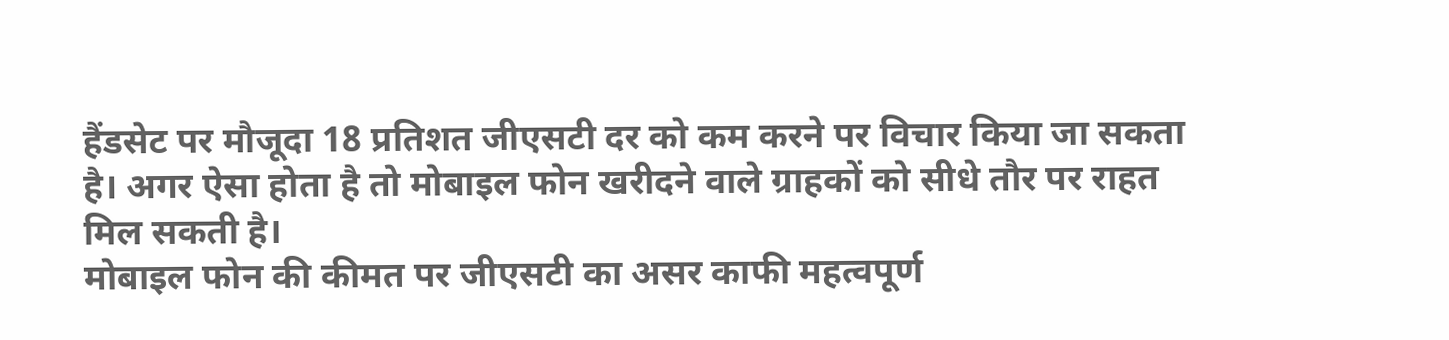हैंडसेट पर मौजूदा 18 प्रतिशत जीएसटी दर को कम करने पर विचार किया जा सकता है। अगर ऐसा होता है तो मोबाइल फोन खरीदने वाले ग्राहकों को सीधे तौर पर राहत मिल सकती है।
मोबाइल फोन की कीमत पर जीएसटी का असर काफी महत्वपूर्ण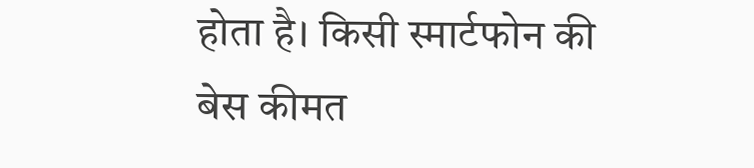होता है। किसी स्मार्टफोन की बेस कीमत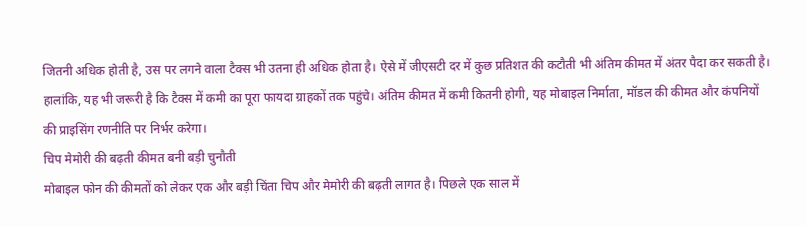जितनी अधिक होती है, उस पर लगने वाला टैक्स भी उतना ही अधिक होता है। ऐसे में जीएसटी दर में कुछ प्रतिशत की कटौती भी अंतिम कीमत में अंतर पैदा कर सकती है।
हालांकि, यह भी जरूरी है कि टैक्स में कमी का पूरा फायदा ग्राहकों तक पहुंचे। अंतिम कीमत में कमी कितनी होगी, यह मोबाइल निर्माता, मॉडल की कीमत और कंपनियों की प्राइसिंग रणनीति पर निर्भर करेगा।
चिप मेमोरी की बढ़ती कीमत बनी बड़ी चुनौती
मोबाइल फोन की कीमतों को लेकर एक और बड़ी चिंता चिप और मेमोरी की बढ़ती लागत है। पिछले एक साल में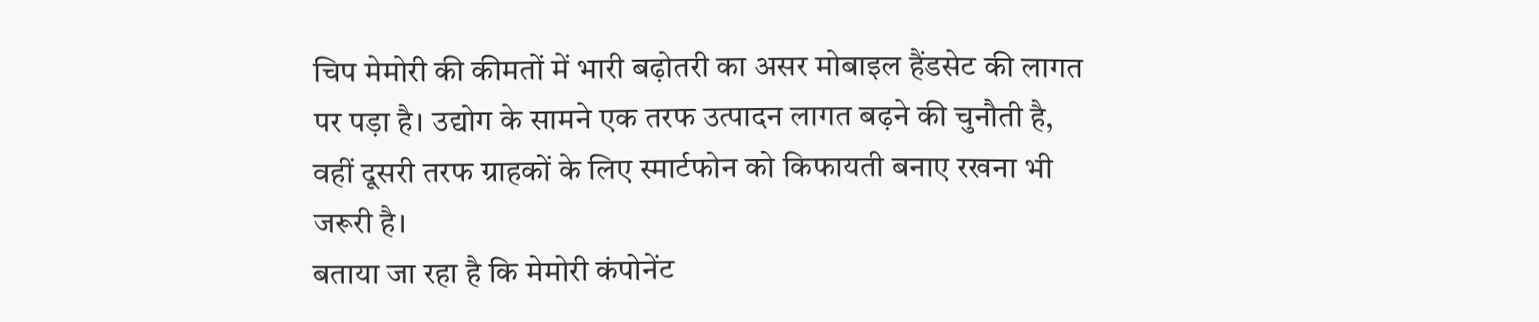चिप मेमोरी की कीमतों में भारी बढ़ोतरी का असर मोबाइल हैंडसेट की लागत पर पड़ा है। उद्योग के सामने एक तरफ उत्पादन लागत बढ़ने की चुनौती है, वहीं दूसरी तरफ ग्राहकों के लिए स्मार्टफोन को किफायती बनाए रखना भी जरूरी है।
बताया जा रहा है कि मेमोरी कंपोनेंट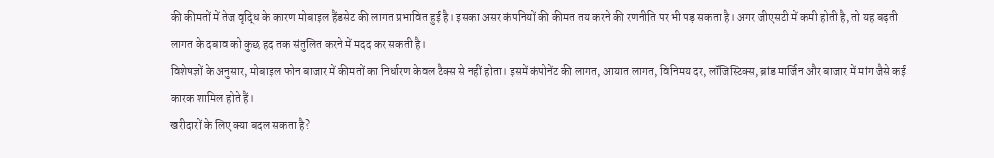की कीमतों में तेज वृद्धि के कारण मोबाइल हैंडसेट की लागत प्रभावित हुई है। इसका असर कंपनियों की कीमत तय करने की रणनीति पर भी पड़ सकता है। अगर जीएसटी में कमी होती है, तो यह बढ़ती लागत के दबाव को कुछ हद तक संतुलित करने में मदद कर सकती है।
विशेषज्ञों के अनुसार, मोबाइल फोन बाजार में कीमतों का निर्धारण केवल टैक्स से नहीं होता। इसमें कंपोनेंट की लागत, आयात लागत, विनिमय दर, लॉजिस्टिक्स, ब्रांड मार्जिन और बाजार में मांग जैसे कई कारक शामिल होते हैं।
खरीदारों के लिए क्या बदल सकता है?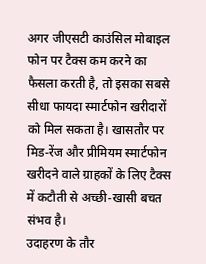अगर जीएसटी काउंसिल मोबाइल फोन पर टैक्स कम करने का फैसला करती है, तो इसका सबसे सीधा फायदा स्मार्टफोन खरीदारों को मिल सकता है। खासतौर पर मिड-रेंज और प्रीमियम स्मार्टफोन खरीदने वाले ग्राहकों के लिए टैक्स में कटौती से अच्छी-खासी बचत संभव है।
उदाहरण के तौर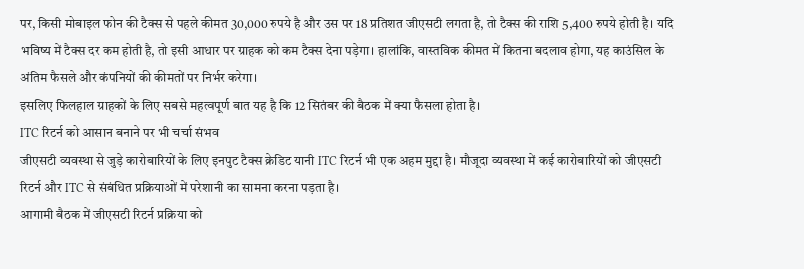पर, किसी मोबाइल फोन की टैक्स से पहले कीमत 30,000 रुपये है और उस पर 18 प्रतिशत जीएसटी लगता है, तो टैक्स की राशि 5,400 रुपये होती है। यदि भविष्य में टैक्स दर कम होती है, तो इसी आधार पर ग्राहक को कम टैक्स देना पड़ेगा। हालांकि, वास्तविक कीमत में कितना बदलाव होगा, यह काउंसिल के अंतिम फैसले और कंपनियों की कीमतों पर निर्भर करेगा।
इसलिए फिलहाल ग्राहकों के लिए सबसे महत्वपूर्ण बात यह है कि 12 सितंबर की बैठक में क्या फैसला होता है।
ITC रिटर्न को आसान बनाने पर भी चर्चा संभव
जीएसटी व्यवस्था से जुड़े कारोबारियों के लिए इनपुट टैक्स क्रेडिट यानी ITC रिटर्न भी एक अहम मुद्दा है। मौजूदा व्यवस्था में कई कारोबारियों को जीएसटी रिटर्न और ITC से संबंधित प्रक्रियाओं में परेशानी का सामना करना पड़ता है।
आगामी बैठक में जीएसटी रिटर्न प्रक्रिया को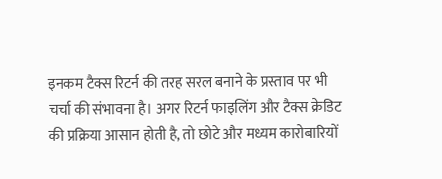इनकम टैक्स रिटर्न की तरह सरल बनाने के प्रस्ताव पर भी चर्चा की संभावना है। अगर रिटर्न फाइलिंग और टैक्स क्रेडिट की प्रक्रिया आसान होती है, तो छोटे और मध्यम कारोबारियों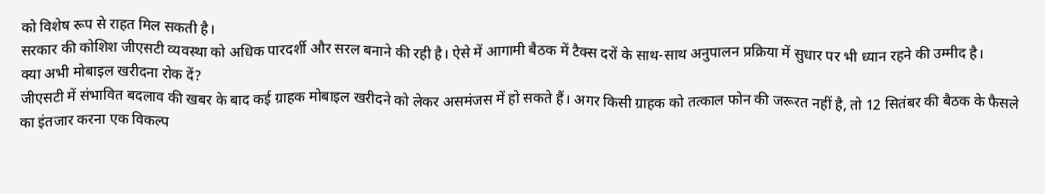को विशेष रूप से राहत मिल सकती है।
सरकार की कोशिश जीएसटी व्यवस्था को अधिक पारदर्शी और सरल बनाने की रही है। ऐसे में आगामी बैठक में टैक्स दरों के साथ-साथ अनुपालन प्रक्रिया में सुधार पर भी ध्यान रहने की उम्मीद है।
क्या अभी मोबाइल खरीदना रोक दें?
जीएसटी में संभावित बदलाव की खबर के बाद कई ग्राहक मोबाइल खरीदने को लेकर असमंजस में हो सकते हैं। अगर किसी ग्राहक को तत्काल फोन की जरूरत नहीं है, तो 12 सितंबर की बैठक के फैसले का इंतजार करना एक विकल्प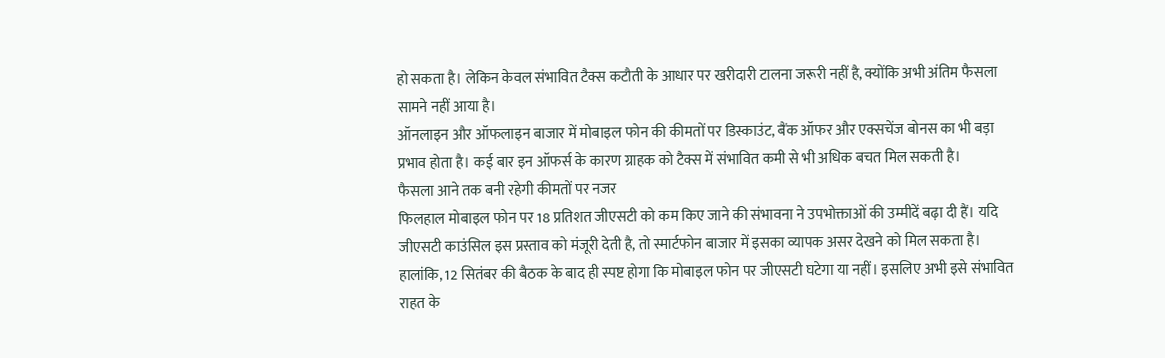हो सकता है। लेकिन केवल संभावित टैक्स कटौती के आधार पर खरीदारी टालना जरूरी नहीं है, क्योंकि अभी अंतिम फैसला सामने नहीं आया है।
ऑनलाइन और ऑफलाइन बाजार में मोबाइल फोन की कीमतों पर डिस्काउंट, बैंक ऑफर और एक्सचेंज बोनस का भी बड़ा प्रभाव होता है। कई बार इन ऑफर्स के कारण ग्राहक को टैक्स में संभावित कमी से भी अधिक बचत मिल सकती है।
फैसला आने तक बनी रहेगी कीमतों पर नजर
फिलहाल मोबाइल फोन पर 18 प्रतिशत जीएसटी को कम किए जाने की संभावना ने उपभोक्ताओं की उम्मीदें बढ़ा दी हैं। यदि जीएसटी काउंसिल इस प्रस्ताव को मंजूरी देती है, तो स्मार्टफोन बाजार में इसका व्यापक असर देखने को मिल सकता है।
हालांकि, 12 सितंबर की बैठक के बाद ही स्पष्ट होगा कि मोबाइल फोन पर जीएसटी घटेगा या नहीं। इसलिए अभी इसे संभावित राहत के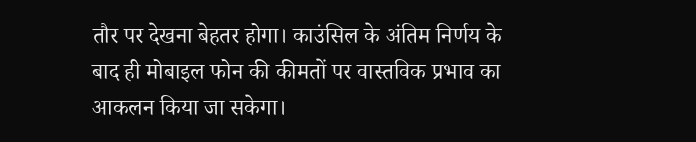तौर पर देखना बेहतर होगा। काउंसिल के अंतिम निर्णय के बाद ही मोबाइल फोन की कीमतों पर वास्तविक प्रभाव का आकलन किया जा सकेगा।